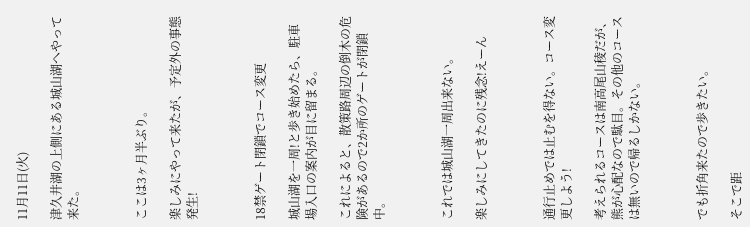11月11日(火)

津久井湖の上側にある城山湖へやって来た。



ここは3ヶ月半ぶり。

楽しみにやって来たが、予定外の事態発生!



18禁ゲート閉鎖でコース変更

城山湖を一周!と歩き始めたら、駐車場入口の案内が目に留まる。

これによると、散策路周辺の倒木の危険があるので2か所のゲートが閉鎖中。



これでは城山湖一周出来ない。

楽しみにしてきたのに残念!えーん



通行止めでは止むを得ない。コース変更しよう!

考えられるコースは南高尾山稜だが、熊が心配なので駄目。その他のコースは無いので帰るしかない。



でも折角来たので歩きたい。

そこで距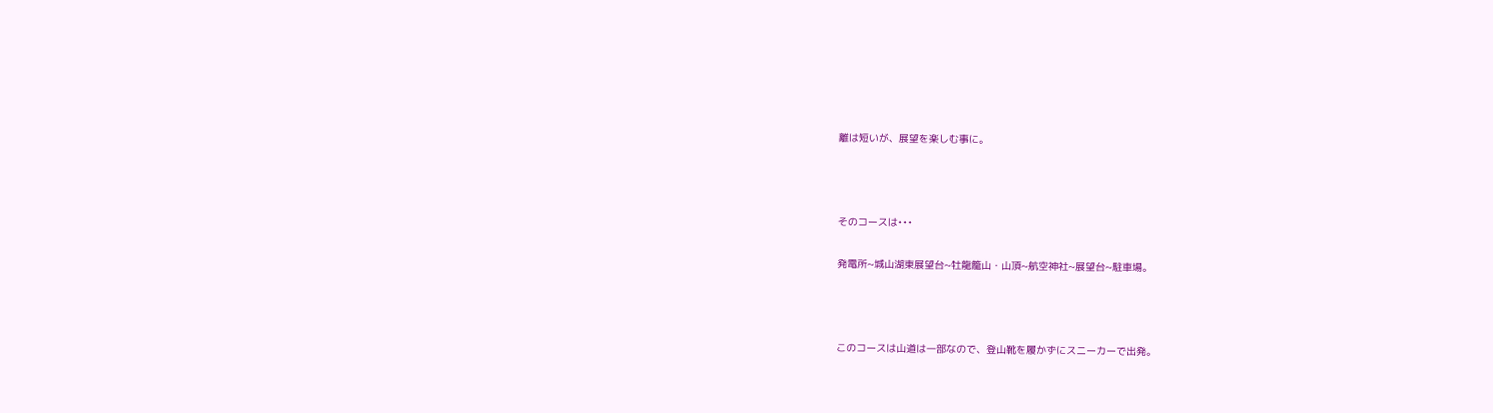離は短いが、展望を楽しむ事に。



そのコースは•••

発電所~城山湖東展望台~牡龍籠山・山頂~航空神社~展望台~駐車場。



このコースは山道は一部なので、登山靴を履かずにスニーカーで出発。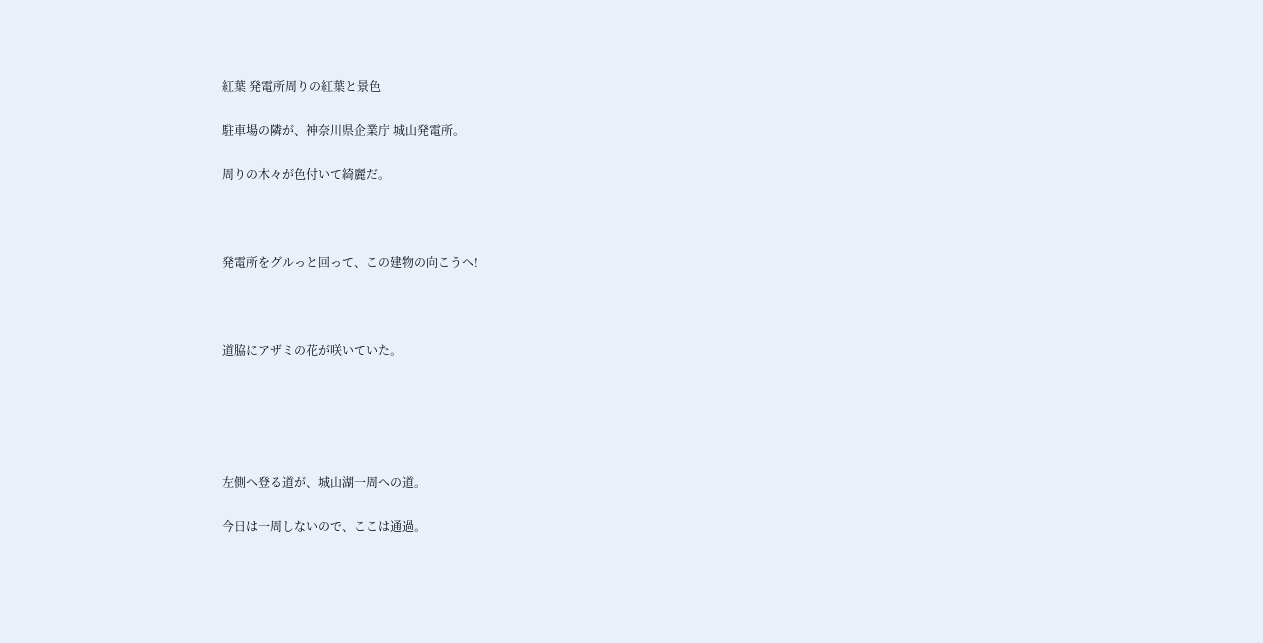紅葉 発電所周りの紅葉と景色

駐車場の隣が、神奈川県企業庁 城山発電所。

周りの木々が色付いて綺麗だ。



発電所をグルっと回って、この建物の向こうへ!



道脇にアザミの花が咲いていた。





左側へ登る道が、城山湖一周への道。

今日は一周しないので、ここは通過。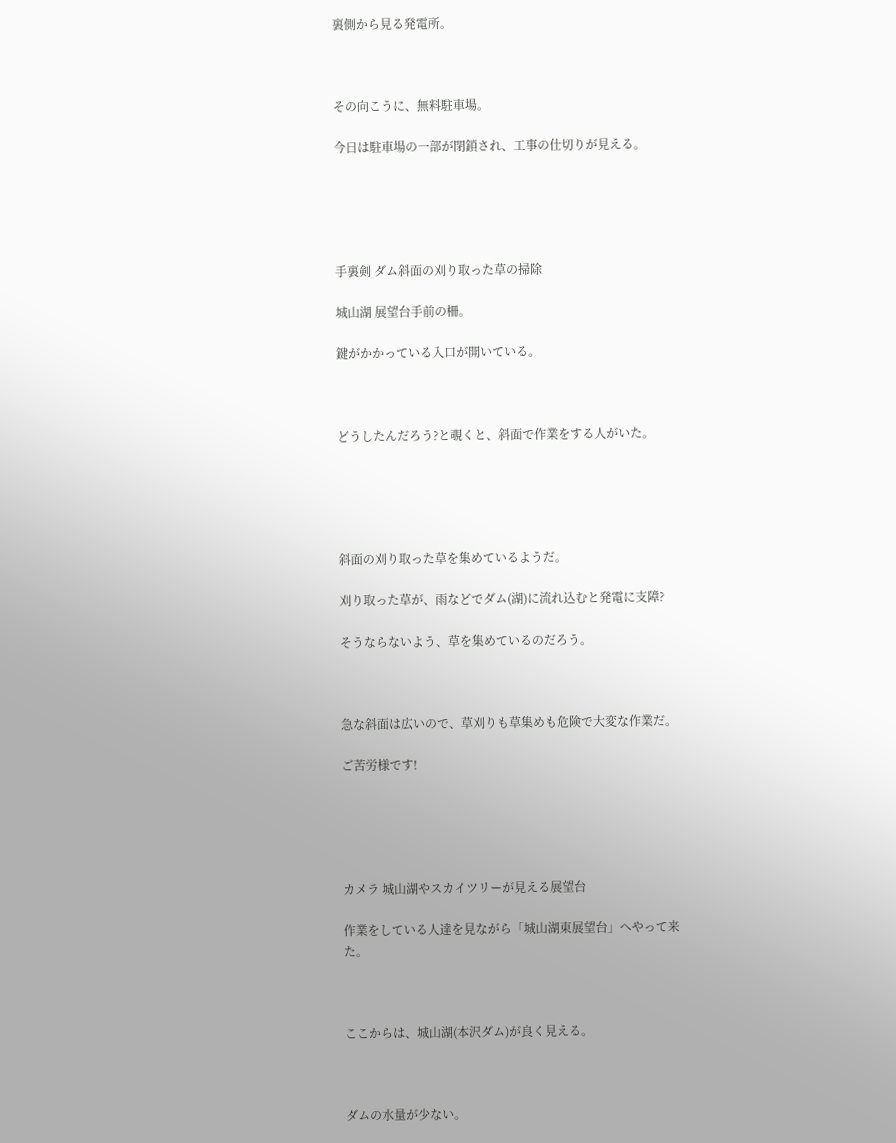裏側から見る発電所。



その向こうに、無料駐車場。

今日は駐車場の一部が閉鎖され、工事の仕切りが見える。





手裏剣 ダム斜面の刈り取った草の掃除

城山湖 展望台手前の柵。

鍵がかかっている入口が開いている。



どうしたんだろう?と覗くと、斜面で作業をする人がいた。





斜面の刈り取った草を集めているようだ。

刈り取った草が、雨などでダム(湖)に流れ込むと発電に支障?

そうならないよう、草を集めているのだろう。



急な斜面は広いので、草刈りも草集めも危険で大変な作業だ。

ご苦労様です!





カメラ 城山湖やスカイツリーが見える展望台

作業をしている人達を見ながら「城山湖東展望台」へやって来た。



ここからは、城山湖(本沢ダム)が良く見える。



ダムの水量が少ない。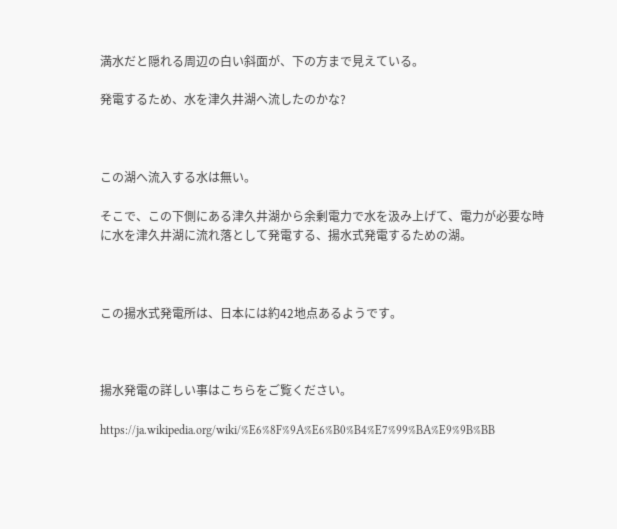満水だと隠れる周辺の白い斜面が、下の方まで見えている。

発電するため、水を津久井湖へ流したのかな?



この湖へ流入する水は無い。

そこで、この下側にある津久井湖から余剰電力で水を汲み上げて、電力が必要な時に水を津久井湖に流れ落として発電する、揚水式発電するための湖。



この揚水式発電所は、日本には約42地点あるようです。



揚水発電の詳しい事はこちらをご覧ください。

https://ja.wikipedia.org/wiki/%E6%8F%9A%E6%B0%B4%E7%99%BA%E9%9B%BB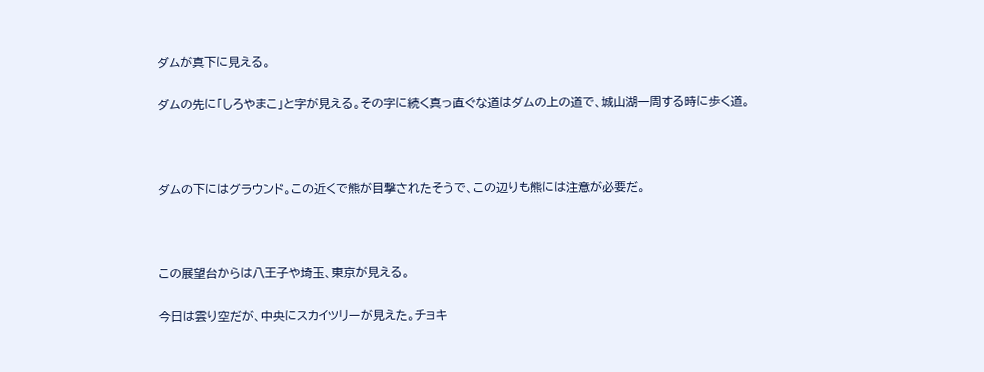ダムが真下に見える。

ダムの先に「しろやまこ」と字が見える。その字に続く真っ直ぐな道はダムの上の道で、城山湖一周する時に歩く道。



ダムの下にはグラウンド。この近くで熊が目撃されたそうで、この辺りも熊には注意が必要だ。



この展望台からは八王子や埼玉、東京が見える。

今日は雲り空だが、中央にスカイツリーが見えた。チョキ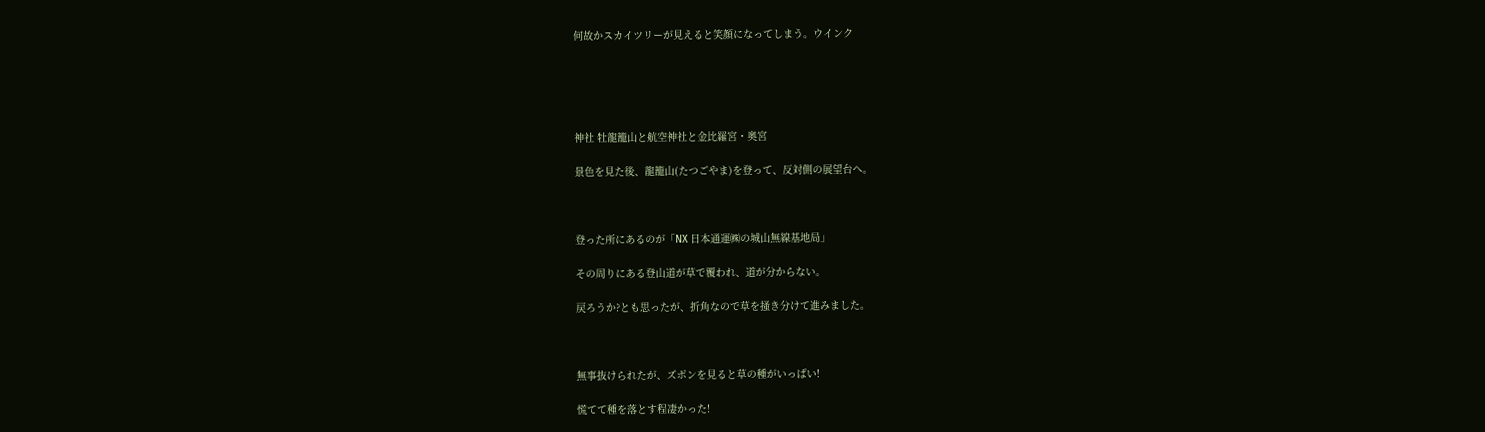何故かスカイツリーが見えると笑顔になってしまう。ウインク





神社 牡龍籠山と航空神社と金比羅宮・奥宮

景色を見た後、龍籠山(たつごやま)を登って、反対側の展望台へ。



登った所にあるのが「NX 日本通運㈱の城山無線基地局」

その周りにある登山道が草で覆われ、道が分からない。

戻ろうか?とも思ったが、折角なので草を掻き分けて進みました。



無事抜けられたが、ズボンを見ると草の種がいっぱい!

慌てて種を落とす程凄かった!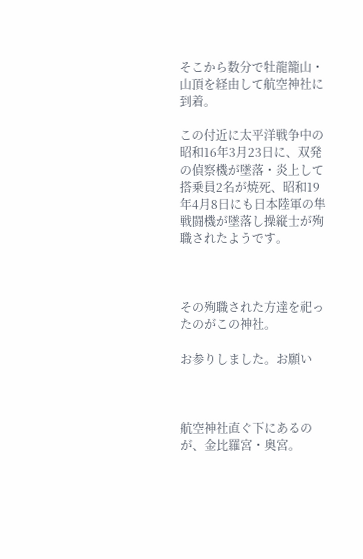そこから数分で牡龍籠山・山頂を経由して航空神社に到着。

この付近に太平洋戦争中の昭和16年3月23日に、双発の偵察機が墜落・炎上して搭乗員2名が焼死、昭和19年4月8日にも日本陸軍の隼戦闘機が墜落し操縦士が殉職されたようです。



その殉職された方達を祀ったのがこの神社。

お参りしました。お願い



航空神社直ぐ下にあるのが、金比羅宮・奥宮。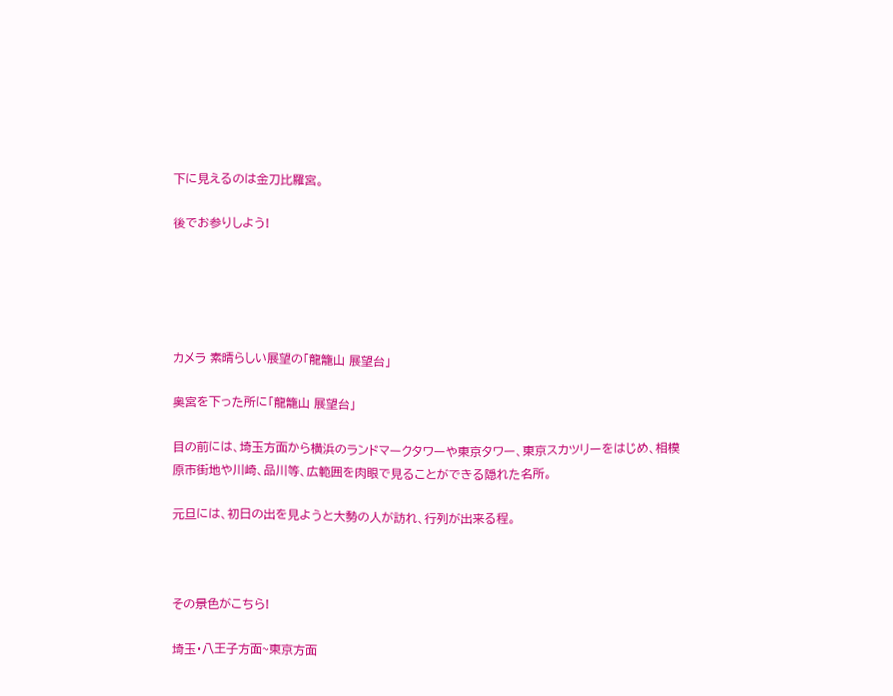下に見えるのは金刀比羅宮。

後でお参りしよう!





カメラ 素晴らしい展望の「龍籠山 展望台」

奥宮を下った所に「龍籠山 展望台」

目の前には、埼玉方面から横浜のランドマークタワーや東京タワー、東京スカツリーをはじめ、相模原市街地や川崎、品川等、広範囲を肉眼で見ることができる隠れた名所。

元旦には、初日の出を見ようと大勢の人が訪れ、行列が出来る程。



その景色がこちら!

埼玉・八王子方面~東京方面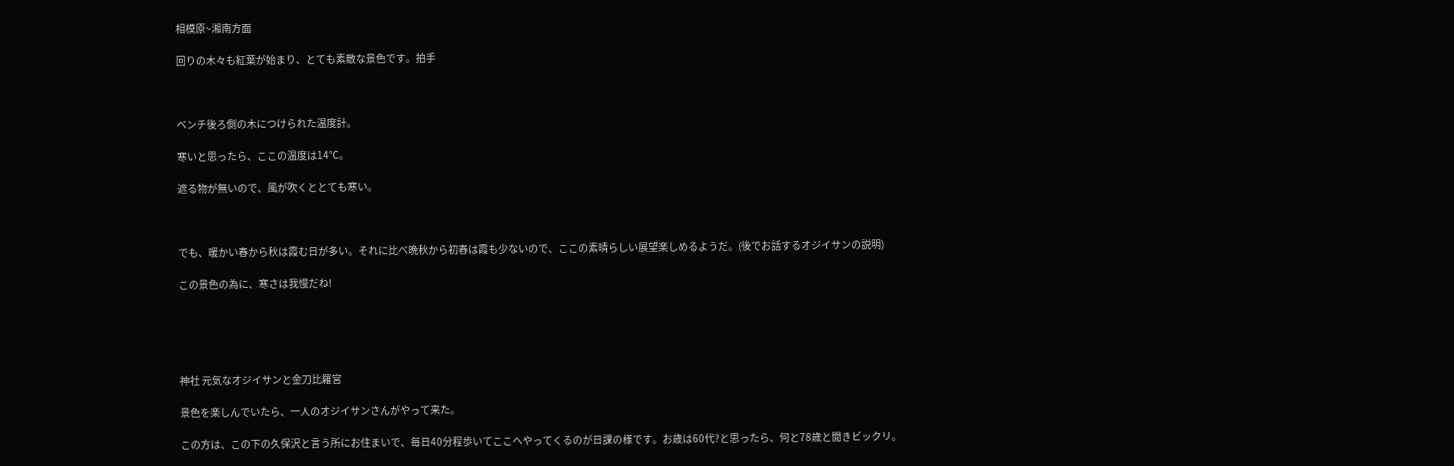相模原~湘南方面

回りの木々も紅葉が始まり、とても素敵な景色です。拍手



ベンチ後ろ側の木につけられた温度計。

寒いと思ったら、ここの温度は14℃。

遮る物が無いので、風が吹くととても寒い。



でも、暖かい春から秋は霞む日が多い。それに比べ晩秋から初春は霞も少ないので、ここの素晴らしい展望楽しめるようだ。(後でお話するオジイサンの説明)

この景色の為に、寒さは我慢だね!





神社 元気なオジイサンと金刀比羅宮

景色を楽しんでいたら、一人のオジイサンさんがやって来た。

この方は、この下の久保沢と言う所にお住まいで、毎日40分程歩いてここへやってくるのが日課の様です。お歳は60代?と思ったら、何と78歳と聞きビックリ。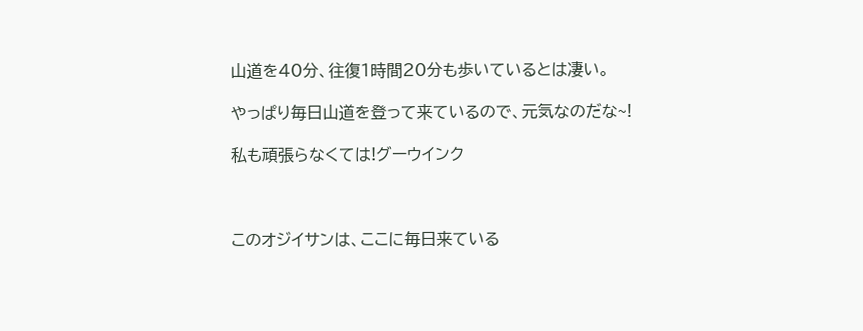山道を40分、往復1時間20分も歩いているとは凄い。

やっぱり毎日山道を登って来ているので、元気なのだな~!

私も頑張らなくては!グーウインク



このオジイサンは、ここに毎日来ている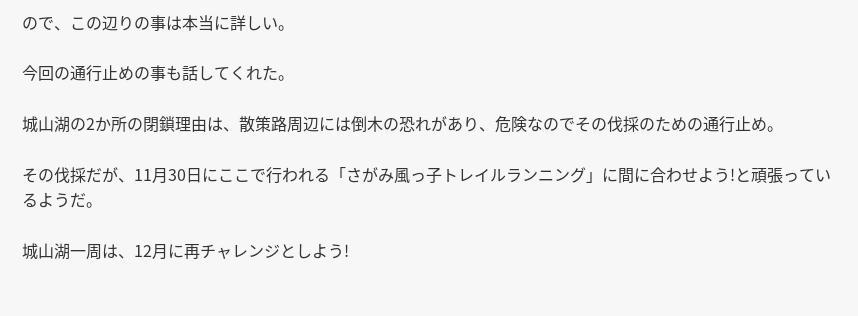ので、この辺りの事は本当に詳しい。

今回の通行止めの事も話してくれた。

城山湖の2か所の閉鎖理由は、散策路周辺には倒木の恐れがあり、危険なのでその伐採のための通行止め。

その伐採だが、11月30日にここで行われる「さがみ風っ子トレイルランニング」に間に合わせよう!と頑張っているようだ。

城山湖一周は、12月に再チャレンジとしよう!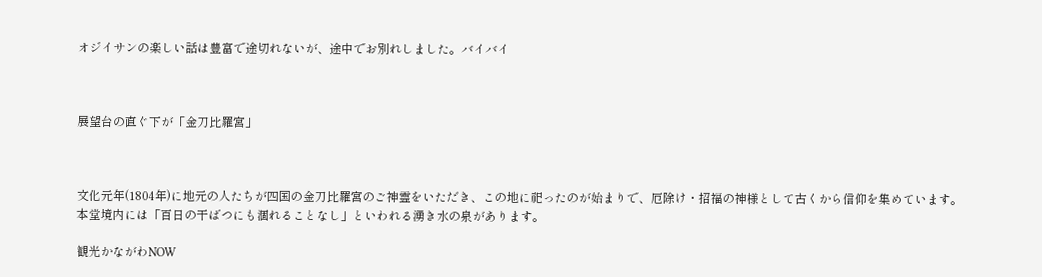オジイサンの楽しい話は豊富で途切れないが、途中でお別れしました。バイバイ



展望台の直ぐ下が「金刀比羅宮」



文化元年(1804年)に地元の人たちが四国の金刀比羅宮のご神霊をいただき、この地に祀ったのが始まりで、厄除け・招福の神様として古くから信仰を集めています。
本堂境内には「百日の干ばつにも涸れることなし」といわれる湧き水の泉があります。

観光かながわNOW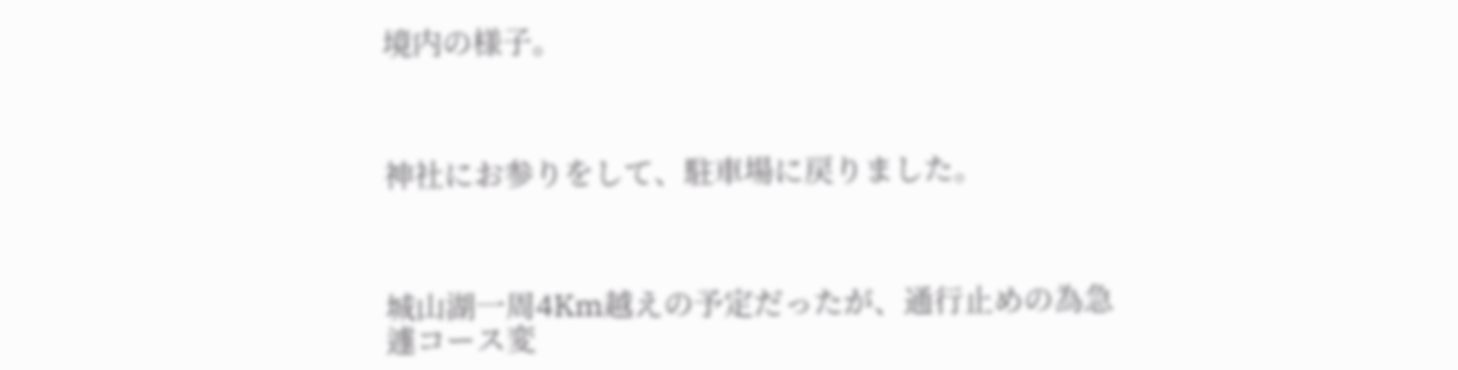境内の様子。



神社にお参りをして、駐車場に戻りました。



城山湖一周4Km越えの予定だったが、通行止めの為急遽コース変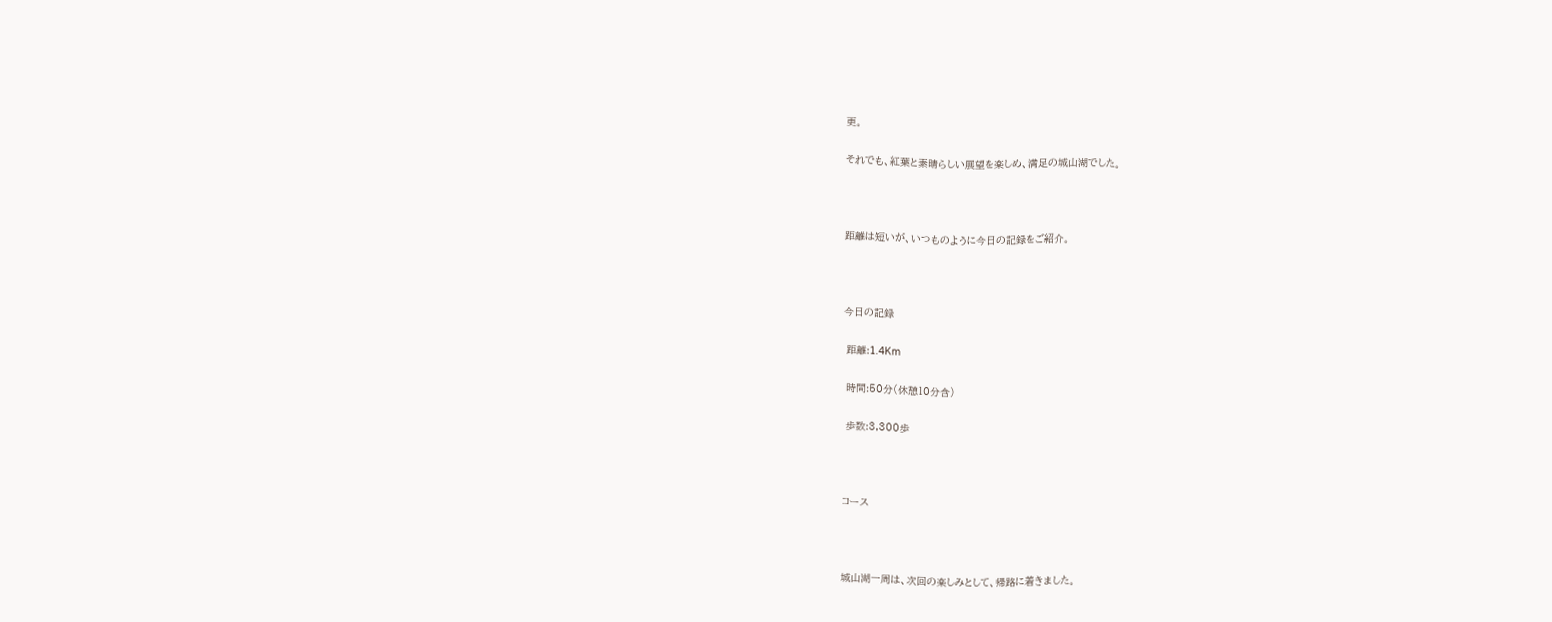更。

それでも、紅葉と素晴らしい展望を楽しめ、満足の城山湖でした。



距離は短いが、いつものように今日の記録をご紹介。



今日の記録

 距離:1.4Km

 時間:50分(休憩10分含)

 歩数:3,300歩



コース



城山湖一周は、次回の楽しみとして、帰路に着きました。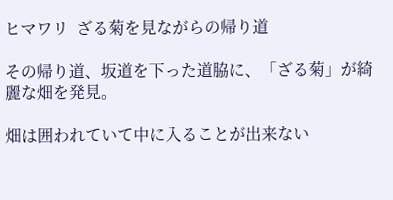ヒマワリ  ざる菊を見ながらの帰り道

その帰り道、坂道を下った道脇に、「ざる菊」が綺麗な畑を発見。

畑は囲われていて中に入ることが出来ない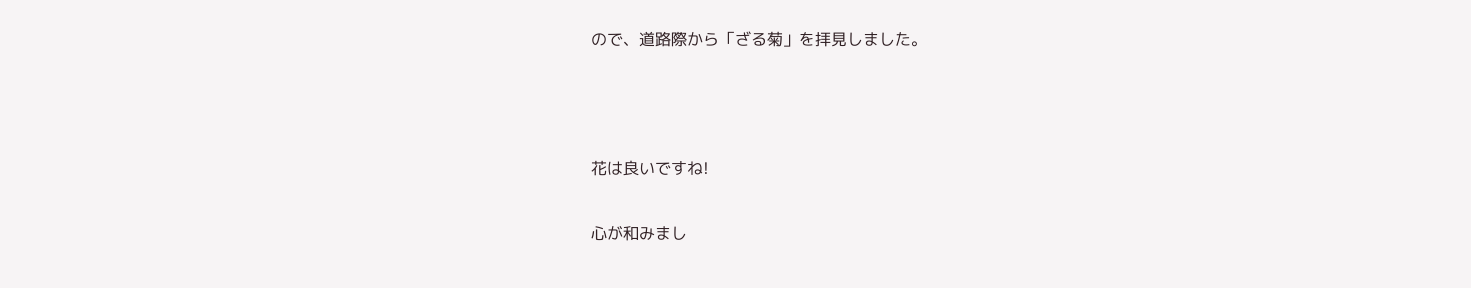ので、道路際から「ざる菊」を拝見しました。



花は良いですね!

心が和みまし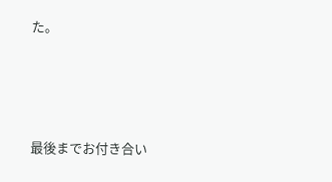た。





最後までお付き合い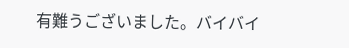有難うございました。バイバイ